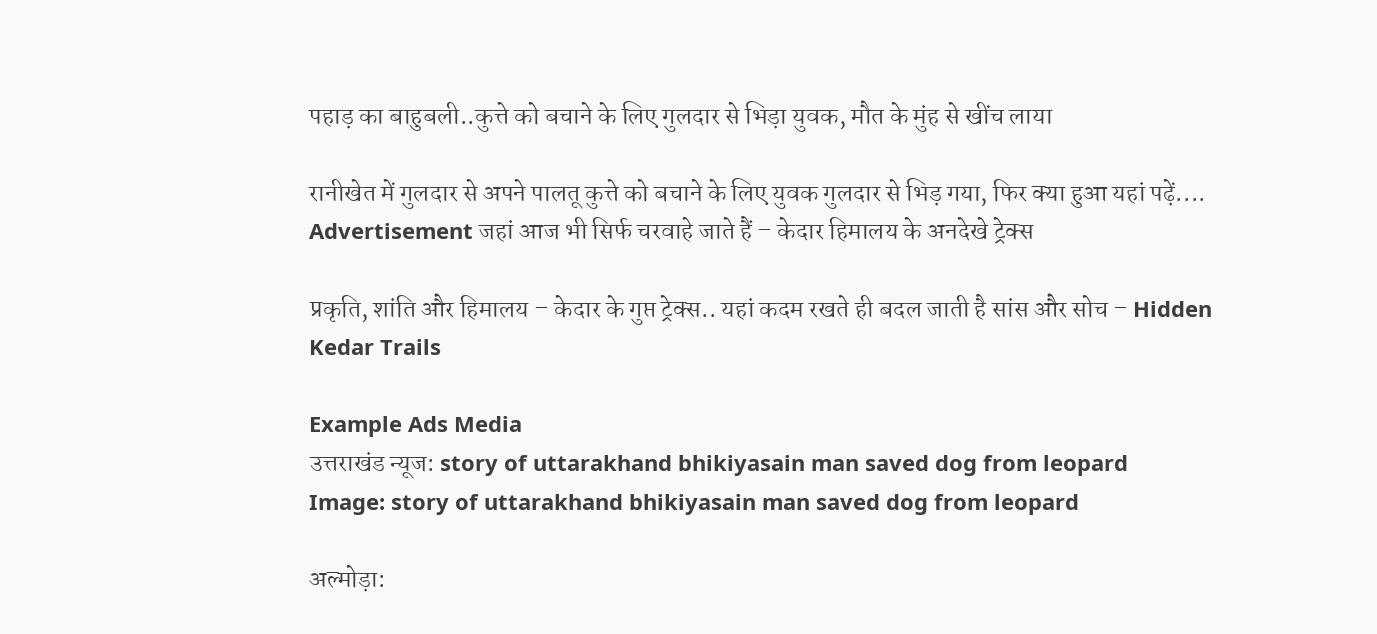पहाड़ का बाहुबली..कुत्ते को बचाने के लिए गुलदार से भिड़ा युवक, मौत के मुंह से खींच लाया

रानीखेत में गुलदार से अपने पालतू कुत्ते को बचाने के लिए युवक गुलदार से भिड़ गया, फिर क्या हुआ यहां पढ़ें....
Advertisement जहां आज भी सिर्फ चरवाहे जाते हैं – केदार हिमालय के अनदेखे ट्रेक्स

प्रकृति, शांति और हिमालय – केदार के गुप्त ट्रेक्स.. यहां कदम रखते ही बदल जाती है सांस और सोच – Hidden Kedar Trails

Example Ads Media
उत्तराखंड न्यूज: story of uttarakhand bhikiyasain man saved dog from leopard
Image: story of uttarakhand bhikiyasain man saved dog from leopard

अल्मोड़ा: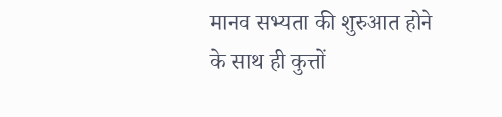मानव सभ्यता की शुरुआत होने के साथ ही कुत्तों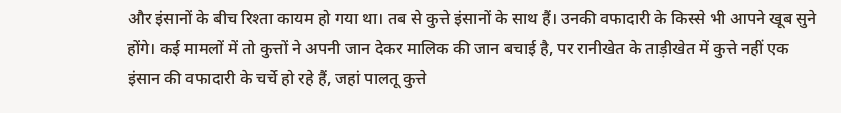और इंसानों के बीच रिश्ता कायम हो गया था। तब से कुत्ते इंसानों के साथ हैं। उनकी वफादारी के किस्से भी आपने खूब सुने होंगे। कई मामलों में तो कुत्तों ने अपनी जान देकर मालिक की जान बचाई है, पर रानीखेत के ताड़ीखेत में कुत्ते नहीं एक इंसान की वफादारी के चर्चे हो रहे हैं, जहां पालतू कुत्ते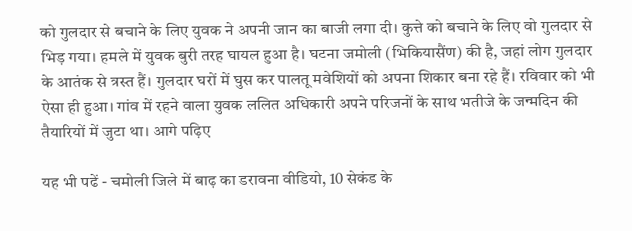को गुलदार से बचाने के लिए युवक ने अपनी जान का बाजी लगा दी। कुत्ते को बचाने के लिए वो गुलदार से भिड़ गया। हमले में युवक बुरी तरह घायल हुआ है। घटना जमोली (भिकियासैंण) की है, जहां लोग गुलदार के आतंक से त्रस्त हैं। गुलदार घरों में घुस कर पालतू मवेशियों को अपना शिकार बना रहे हैं। रविवार को भी ऐसा ही हुआ। गांव में रहने वाला युवक ललित अधिकारी अपने परिजनों के साथ भतीजे के जन्मदिन की तैयारियों में जुटा था। आगे पढ़िए

यह भी पढें - चमोली जिले में बाढ़ का डरावना वीडियो, 10 सेकंड के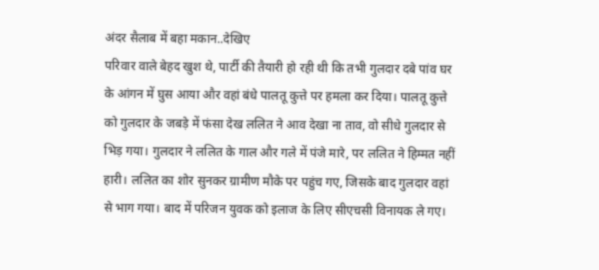अंदर सैलाब में बहा मकान..देखिए
परिवार वाले बेहद खुश थे, पार्टी की तैयारी हो रही थी कि तभी गुलदार दबे पांव घर के आंगन में घुस आया और वहां बंधे पालतू कुत्ते पर हमला कर दिया। पालतू कुत्ते को गुलदार के जबड़े में फंसा देख ललित ने आव देखा ना ताव, वो सीधे गुलदार से भिड़ गया। गुलदार ने ललित के गाल और गले में पंजे मारे, पर ललित ने हिम्मत नहीं हारी। ललित का शोर सुनकर ग्रामीण मौके पर पहुंच गए, जिसके बाद गुलदार वहां से भाग गया। बाद में परिजन युवक को इलाज के लिए सीएचसी विनायक ले गए।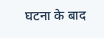घटना के बाद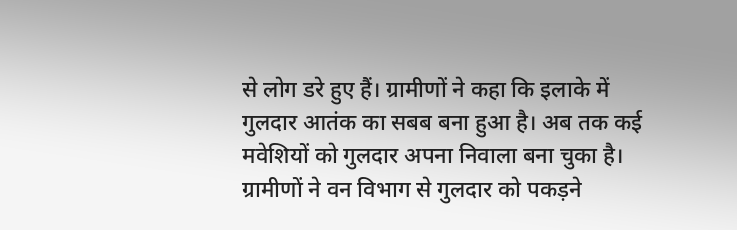से लोग डरे हुए हैं। ग्रामीणों ने कहा कि इलाके में गुलदार आतंक का सबब बना हुआ है। अब तक कई मवेशियों को गुलदार अपना निवाला बना चुका है। ग्रामीणों ने वन विभाग से गुलदार को पकड़ने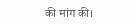की मांग की।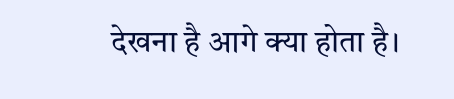देखना है आगे क्या होता है।